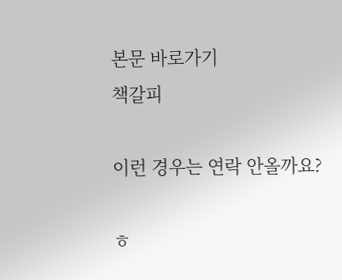본문 바로가기
책갈피

이런 경우는 연락 안올까요?

ㅎ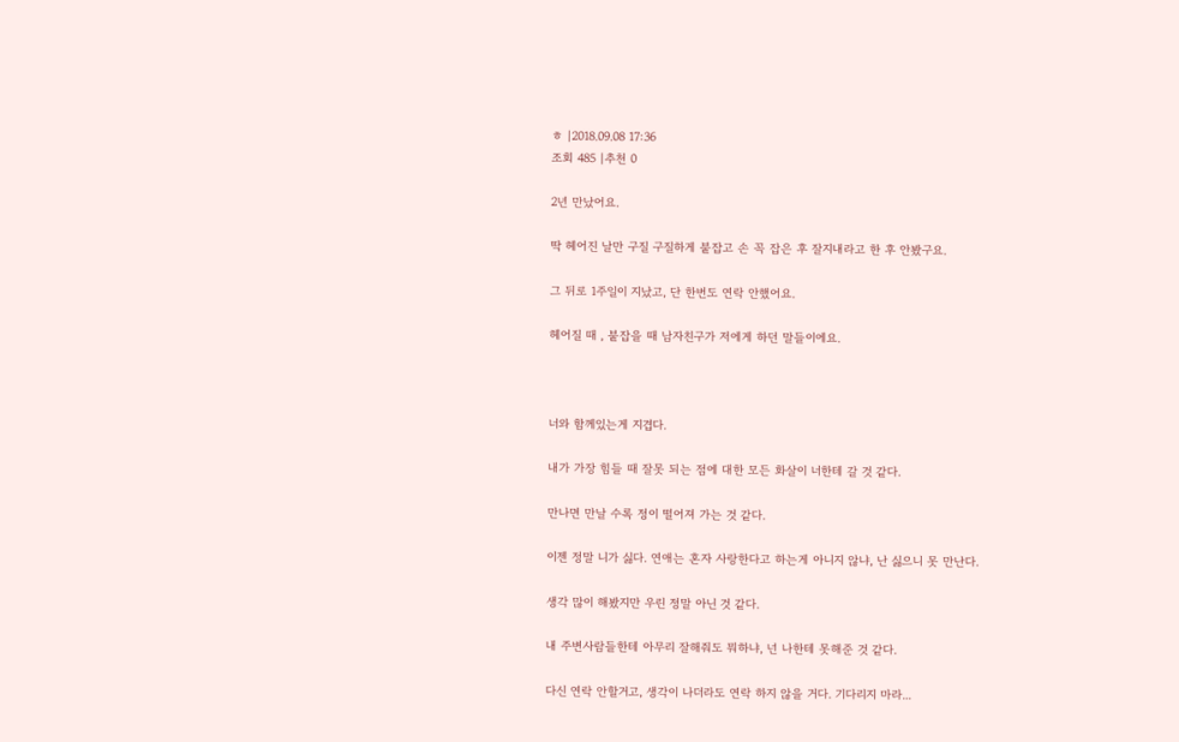ㅎ |2018.09.08 17:36
조회 485 |추천 0

2년 만났어요.

딱 헤어진 날만 구질 구질하게 붙잡고 손 꼭 잡은 후 잘지내라고 한 후 안봤구요.

그 뒤로 1주일이 지났고, 단 한번도 연락 안했어요.

헤어질 때 , 붙잡을 때 남자친구가 저에게 하던 말들이에요.



너와 함께있는게 지겹다.

내가 가장 힘들 때 잘못 되는 점에 대한 모든 화살이 너한테 갈 것 같다.

만나면 만날 수록 정이 떨어져 가는 것 같다.

이젠 정말 니가 싫다. 연애는 혼자 사랑한다고 하는게 아니지 않냐, 난 싫으니 못 만난다.

생각 많이 해봤지만 우린 정말 아닌 것 같다.

내 주변사람들한테 아무리 잘해줘도 뭐하냐, 넌 나한테 못해준 것 같다.

다신 연락 안할거고, 생각이 나더라도 연락 하지 않을 거다. 기다리지 마라...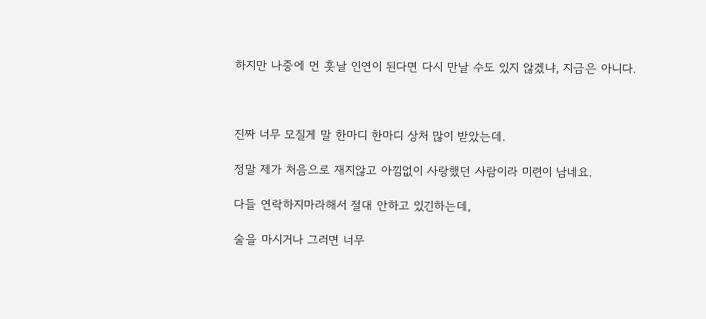하지만 나중에 먼 훗날 인연이 된다면 다시 만날 수도 있지 않겠냐, 지금은 아니다.



진짜 너무 모질게 말 한마디 한마디 상처 많이 받았는데.

정말 제가 처음으로 재지않고 아낌없이 사랑했던 사람이라 미련이 남네요.

다들 연락하지마라해서 절대 안하고 있긴하는데,

술을 마시거나 그러면 너무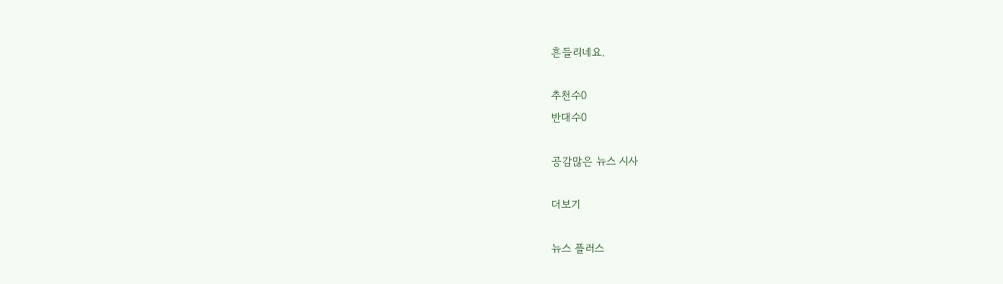흔들리네요.

추천수0
반대수0

공감많은 뉴스 시사

더보기

뉴스 플러스